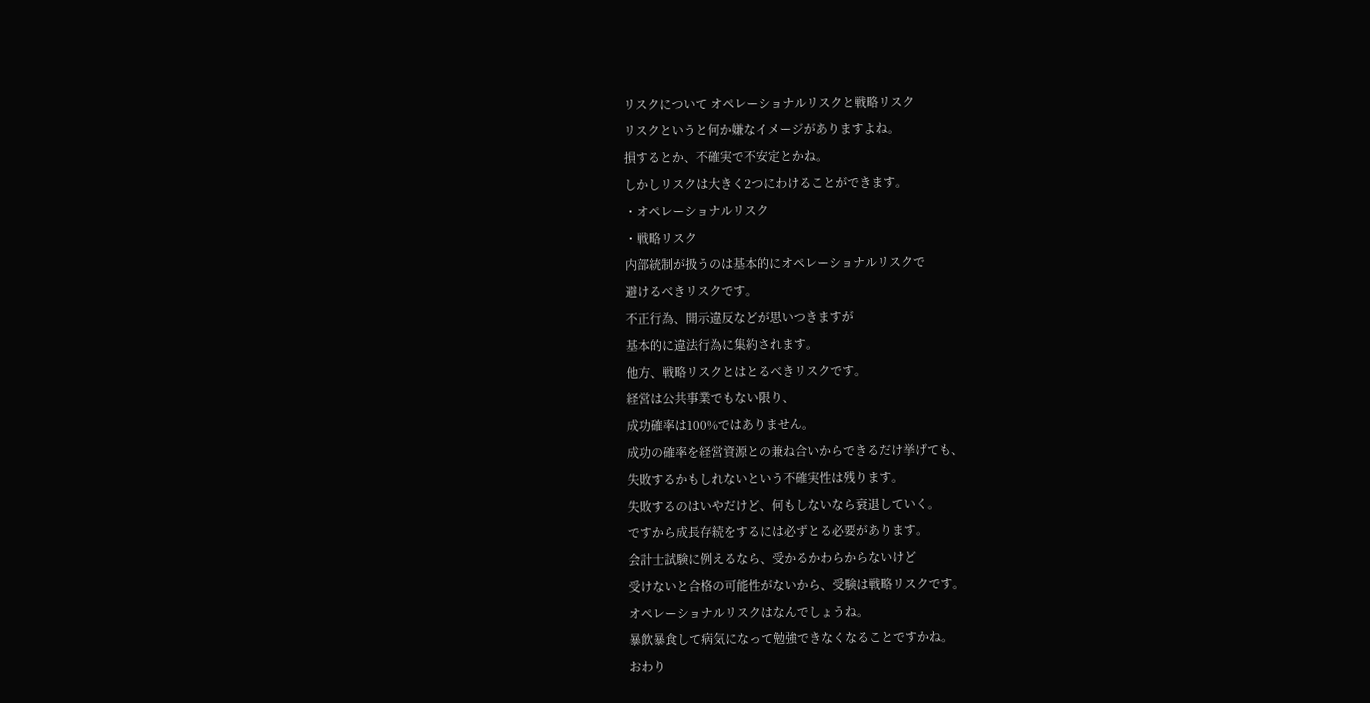リスクについて オペレーショナルリスクと戦略リスク
リスクというと何か嫌なイメージがありますよね。
損するとか、不確実で不安定とかね。
しかしリスクは大きく2つにわけることができます。
・オペレーショナルリスク
・戦略リスク
内部統制が扱うのは基本的にオペレーショナルリスクで
避けるべきリスクです。
不正行為、開示違反などが思いつきますが
基本的に違法行為に集約されます。
他方、戦略リスクとはとるべきリスクです。
経営は公共事業でもない限り、
成功確率は100%ではありません。
成功の確率を経営資源との兼ね合いからできるだけ挙げても、
失敗するかもしれないという不確実性は残ります。
失敗するのはいやだけど、何もしないなら衰退していく。
ですから成長存続をするには必ずとる必要があります。
会計士試験に例えるなら、受かるかわらからないけど
受けないと合格の可能性がないから、受験は戦略リスクです。
オペレーショナルリスクはなんでしょうね。
暴飲暴食して病気になって勉強できなくなることですかね。
おわり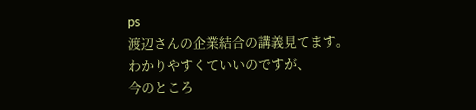ps
渡辺さんの企業結合の講義見てます。
わかりやすくていいのですが、
今のところ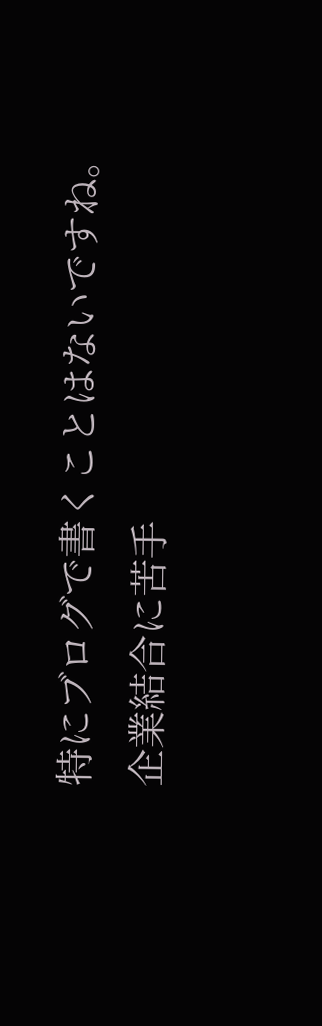特にブログで書くことはないですね。
企業結合に苦手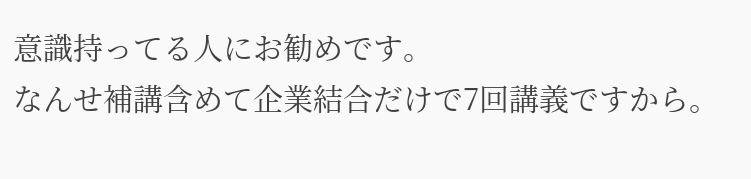意識持ってる人にお勧めです。
なんせ補講含めて企業結合だけで7回講義ですから。